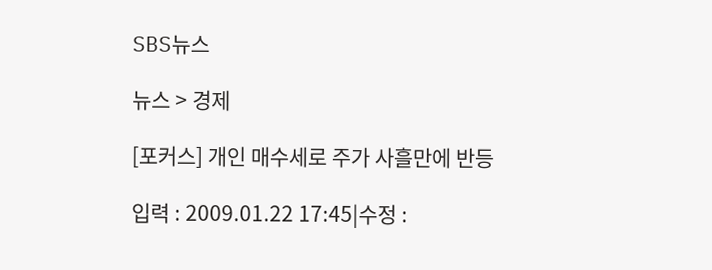SBS뉴스

뉴스 > 경제

[포커스] 개인 매수세로 주가 사흘만에 반등

입력 : 2009.01.22 17:45|수정 :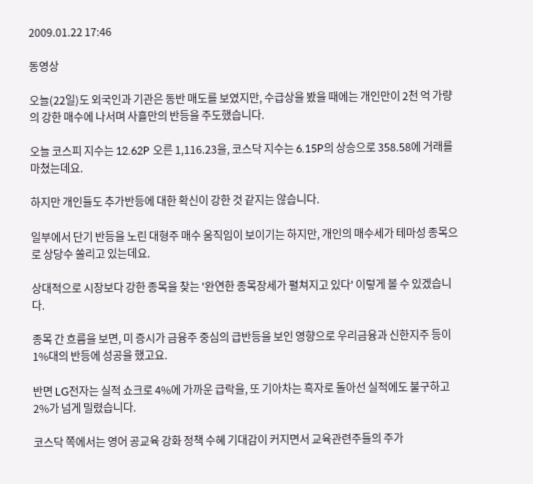2009.01.22 17:46

동영상

오늘(22일)도 외국인과 기관은 동반 매도를 보였지만, 수급상을 봤을 때에는 개인만이 2천 억 가량의 강한 매수에 나서며 사흘만의 반등을 주도했습니다.

오늘 코스피 지수는 12.62P 오른 1,116.23을, 코스닥 지수는 6.15P의 상승으로 358.58에 거래를 마쳤는데요.

하지만 개인들도 추가반등에 대한 확신이 강한 것 같지는 않습니다.

일부에서 단기 반등을 노린 대형주 매수 움직임이 보이기는 하지만, 개인의 매수세가 테마성 종목으로 상당수 쏠리고 있는데요.

상대적으로 시장보다 강한 종목을 찾는 '완연한 종목장세가 펼쳐지고 있다' 이렇게 볼 수 있겠습니다.

종목 간 흐름을 보면, 미 증시가 금융주 중심의 급반등을 보인 영향으로 우리금융과 신한지주 등이 1%대의 반등에 성공을 했고요.

반면 LG전자는 실적 쇼크로 4%에 가까운 급락을, 또 기아차는 흑자로 돌아선 실적에도 불구하고 2%가 넘게 밀렸습니다.

코스닥 쪽에서는 영어 공교육 강화 정책 수혜 기대감이 커지면서 교육관련주들의 주가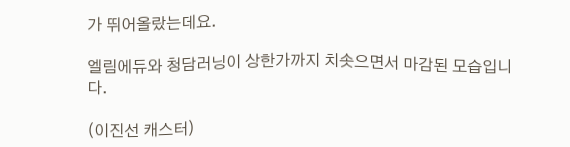가 뛰어올랐는데요.

엘림에듀와 청담러닝이 상한가까지 치솟으면서 마감된 모습입니다.

(이진선 캐스터)